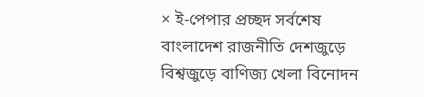× ই-পেপার প্রচ্ছদ সর্বশেষ বাংলাদেশ রাজনীতি দেশজুড়ে বিশ্বজুড়ে বাণিজ্য খেলা বিনোদন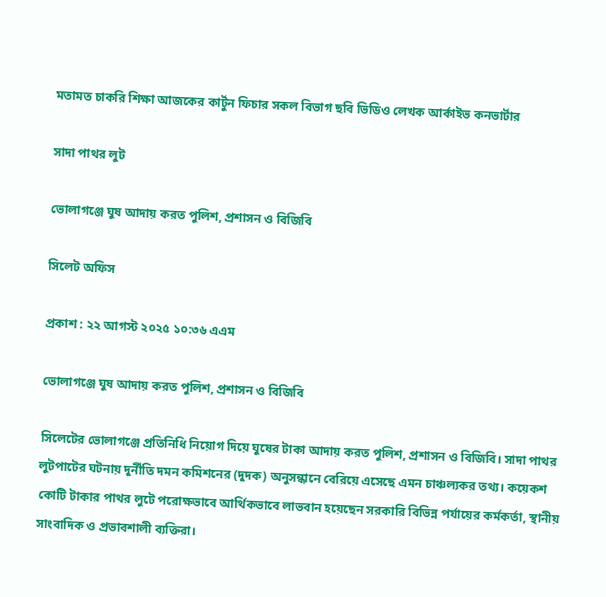মতামত চাকরি শিক্ষা আজকের কার্টুন ফিচার সকল বিভাগ ছবি ভিডিও লেখক আর্কাইভ কনভার্টার

সাদা পাথর লুট

ভোলাগঞ্জে ঘুষ আদায় করত পুলিশ, প্রশাসন ও বিজিবি

সিলেট অফিস

প্রকাশ : ২২ আগস্ট ২০২৫ ১০:৩৬ এএম

ভোলাগঞ্জে ঘুষ আদায় করত পুলিশ, প্রশাসন ও বিজিবি

সিলেটের ভোলাগঞ্জে প্রতিনিধি নিয়োগ দিয়ে ঘুষের টাকা আদায় করত পুলিশ, প্রশাসন ও বিজিবি। সাদা পাথর লুটপাটের ঘটনায় দুর্নীতি দমন কমিশনের (দুদক) অনুসন্ধানে বেরিয়ে এসেছে এমন চাঞ্চল্যকর তথ্য। কয়েকশ কোটি টাকার পাথর লুটে পরোক্ষভাবে আর্থিকভাবে লাভবান হয়েছেন সরকারি বিভিন্ন পর্যায়ের কর্মকর্তা, স্থানীয় সাংবাদিক ও প্রভাবশালী ব্যক্তিরা।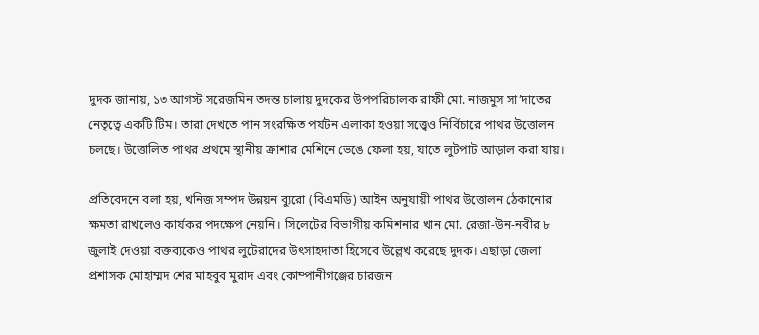দুদক জানায়, ১৩ আগস্ট সরেজমিন তদন্ত চালায় দুদকের উপপরিচালক রাফী মো. নাজমুস সা’দাতের নেতৃত্বে একটি টিম। তারা দেখতে পান সংরক্ষিত পর্যটন এলাকা হওয়া সত্ত্বেও নির্বিচারে পাথর উত্তোলন চলছে। উত্তোলিত পাথর প্রথমে স্থানীয় ক্রাশার মেশিনে ভেঙে ফেলা হয়, যাতে লুটপাট আড়াল করা যায়।

প্রতিবেদনে বলা হয়, খনিজ সম্পদ উন্নয়ন ব্যুরো (বিএমডি) আইন অনুযায়ী পাথর উত্তোলন ঠেকানোর ক্ষমতা রাখলেও কার্যকর পদক্ষেপ নেয়নি। সিলেটের বিভাগীয় কমিশনার খান মো. রেজা-উন-নবীর ৮ জুলাই দেওয়া বক্তব্যকেও পাথর লুটেরাদের উৎসাহদাতা হিসেবে উল্লেখ করেছে দুদক। এছাড়া জেলা প্রশাসক মোহাম্মদ শের মাহবুব মুরাদ এবং কোম্পানীগঞ্জের চারজন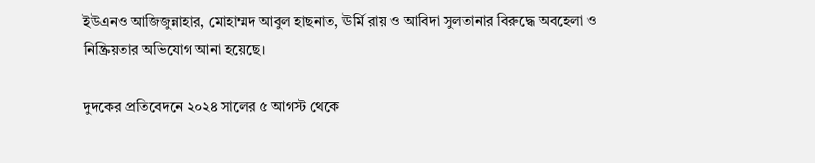ইউএনও আজিজুন্নাহার, মোহাম্মদ আবুল হাছনাত, ঊর্মি রায় ও আবিদা সুলতানার বিরুদ্ধে অবহেলা ও নিষ্ক্রিয়তার অভিযোগ আনা হয়েছে।

দুদকের প্রতিবেদনে ২০২৪ সালের ৫ আগস্ট থেকে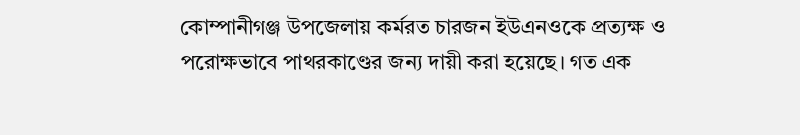কোম্পানীগঞ্জ উপজেলায় কর্মরত চারজন ইউএনওকে প্রত্যক্ষ ও পরোক্ষভাবে পাথরকাণ্ডের জন্য দায়ী করা হয়েছে। গত এক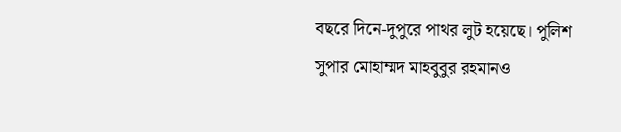বছরে দিনে-দুপুরে পাথর লুট হয়েছে। পুলিশ সুপার মোহাম্মদ মাহবুবুর রহমানও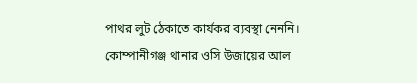পাথর লুট ঠেকাতে কার্যকর ব্যবস্থা নেননি। কোম্পানীগঞ্জ থানার ওসি উজায়ের আল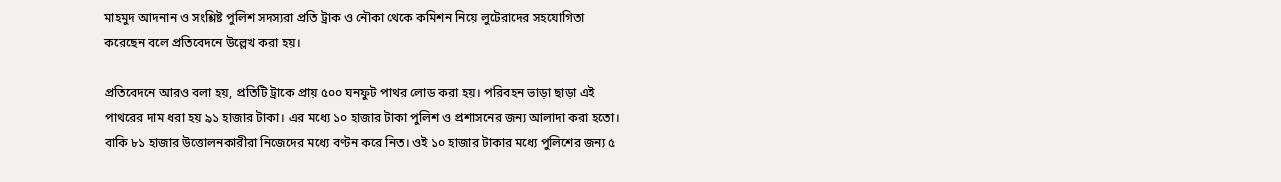মাহমুদ আদনান ও সংশ্লিষ্ট পুলিশ সদস্যরা প্রতি ট্রাক ও নৌকা থেকে কমিশন নিয়ে লুটেরাদের সহযোগিতা করেছেন বলে প্রতিবেদনে উল্লেখ করা হয়।

প্রতিবেদনে আরও বলা হয়, প্রতিটি ট্রাকে প্রায় ৫০০ ঘনফুট পাথর লোড করা হয়। পরিবহন ভাড়া ছাড়া এই পাথরের দাম ধরা হয় ৯১ হাজার টাকা। এর মধ্যে ১০ হাজার টাকা পুলিশ ও প্রশাসনের জন্য আলাদা করা হতো। বাকি ৮১ হাজার উত্তোলনকারীরা নিজেদের মধ্যে বণ্টন করে নিত। ওই ১০ হাজার টাকার মধ্যে পুলিশের জন্য ৫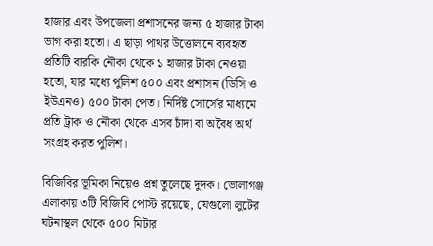হাজার এবং উপজেলা প্রশাসনের জন্য ৫ হাজার টাকা ভাগ করা হতো। এ ছাড়া পাথর উত্তোলনে ব্যবহৃত প্রতিটি বারকি নৌকা থেকে ১ হাজার টাকা নেওয়া হতো, যার মধ্যে পুলিশ ৫০০ এবং প্রশাসন (ডিসি ও ইউএনও) ৫০০ টাকা পেত। নির্দিষ্ট সোর্সের মাধ্যমে প্রতি ট্রাক ও নৌকা থেকে এসব চাঁদা বা অবৈধ অর্থ সংগ্রহ করত পুলিশ।

বিজিবির ভূমিকা নিয়েও প্রশ্ন তুলেছে দুদক। ভোলাগঞ্জ এলাকায় ৩টি বিজিবি পোস্ট রয়েছে, যেগুলো লুটের ঘটনাস্থল থেকে ৫০০ মিটার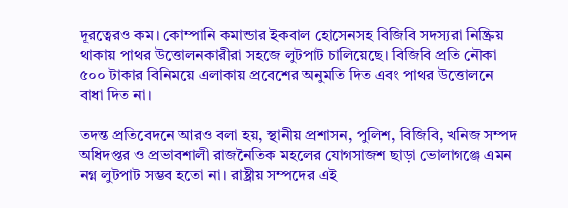দূরত্বেরও কম। কোম্পানি কমান্ডার ইকবাল হোসেনসহ বিজিবি সদস্যরা নিষ্ক্রিয় থাকায় পাথর উত্তোলনকারীরা সহজে লুটপাট চালিয়েছে। বিজিবি প্রতি নৌকা ৫০০ টাকার বিনিময়ে এলাকায় প্রবেশের অনুমতি দিত এবং পাথর উত্তোলনে বাধা দিত না।

তদন্ত প্রতিবেদনে আরও বলা হয়, স্থানীয় প্রশাসন, পুলিশ, বিজিবি, খনিজ সম্পদ অধিদপ্তর ও প্রভাবশালী রাজনৈতিক মহলের যোগসাজশ ছাড়া ভোলাগঞ্জে এমন নগ্ন লুটপাট সম্ভব হতো না। রাষ্ট্রীয় সম্পদের এই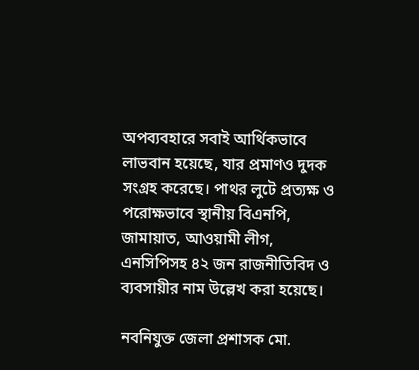অপব্যবহারে সবাই আর্থিকভাবে লাভবান হয়েছে, যার প্রমাণও দুদক সংগ্রহ করেছে। পাথর লুটে প্রত্যক্ষ ও পরোক্ষভাবে স্থানীয় বিএনপি, জামায়াত, আওয়ামী লীগ, এনসিপিসহ ৪২ জন রাজনীতিবিদ ও ব্যবসায়ীর নাম উল্লেখ করা হয়েছে।

নবনিযুক্ত জেলা প্রশাসক মো.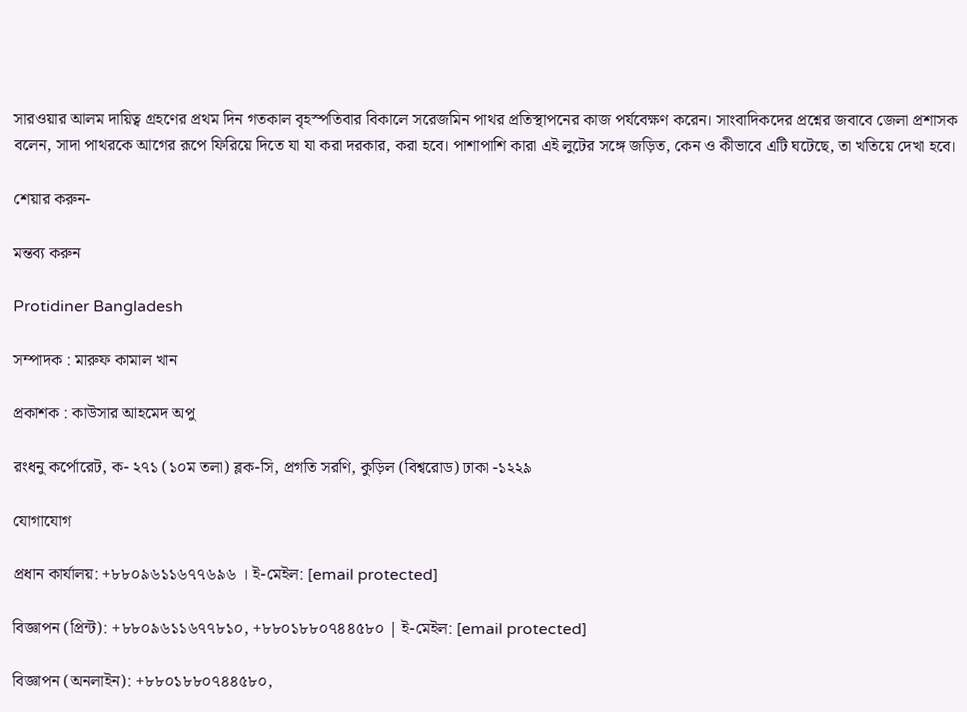সারওয়ার আলম দায়িত্ব গ্রহণের প্রথম দিন গতকাল বৃহস্পতিবার বিকালে সরেজমিন পাথর প্রতিস্থাপনের কাজ পর্যবেক্ষণ করেন। সাংবাদিকদের প্রশ্নের জবাবে জেলা প্রশাসক বলেন, সাদা পাথরকে আগের রূপে ফিরিয়ে দিতে যা যা করা দরকার, করা হবে। পাশাপাশি কারা এই লুটের সঙ্গে জড়িত, কেন ও কীভাবে এটি ঘটেছে, তা খতিয়ে দেখা হবে।

শেয়ার করুন-

মন্তব্য করুন

Protidiner Bangladesh

সম্পাদক : মারুফ কামাল খান

প্রকাশক : কাউসার আহমেদ অপু

রংধনু কর্পোরেট, ক- ২৭১ (১০ম তলা) ব্লক-সি, প্রগতি সরণি, কুড়িল (বিশ্বরোড) ঢাকা -১২২৯

যোগাযোগ

প্রধান কার্যালয়: +৮৮০৯৬১১৬৭৭৬৯৬ । ই-মেইল: [email protected]

বিজ্ঞাপন (প্রিন্ট): +৮৮০৯৬১১৬৭৭৮১০, +৮৮০১৮৮০৭৪৪৫৮০ | ই-মেইল: [email protected]

বিজ্ঞাপন (অনলাইন): +৮৮০১৮৮০৭৪৪৫৮০,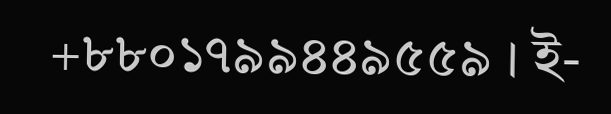+৮৮০১৭৯৯৪৪৯৫৫৯ । ই-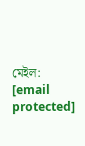মেইল: [email protected]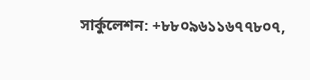সার্কুলেশন: +৮৮০৯৬১১৬৭৭৮০৭,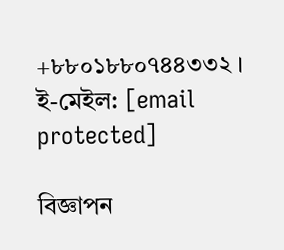+৮৮০১৮৮০৭৪৪৩৩২ । ই-মেইল: [email protected]

বিজ্ঞাপন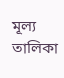মূল্য তালিকা